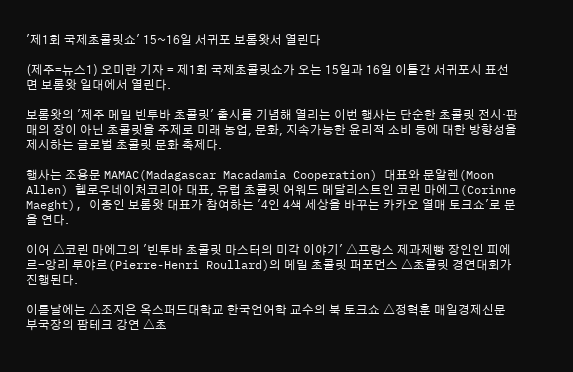'제1회 국제초콜릿쇼' 15~16일 서귀포 보롬왓서 열린다

(제주=뉴스1) 오미란 기자 = 제1회 국제초콜릿쇼가 오는 15일과 16일 이틀간 서귀포시 표선면 보롬왓 일대에서 열린다.

보롬왓의 '제주 메밀 빈투바 초콜릿' 출시를 기념해 열리는 이번 행사는 단순한 초콜릿 전시·판매의 장이 아닌 초콜릿을 주제로 미래 농업, 문화, 지속가능한 윤리적 소비 등에 대한 방향성을 제시하는 글로벌 초콜릿 문화 축제다.

행사는 조용문 MAMAC(Madagascar Macadamia Cooperation) 대표와 문알렌(Moon Allen) 헬로우네이처코리아 대표, 유럽 초콜릿 어워드 메달리스트인 코린 마에그(Corinne Maeght), 이종인 보롬왓 대표가 참여하는 '4인 4색 세상을 바꾸는 카카오 열매 토크쇼'로 문을 연다.

이어 △코린 마에그의 '빈투바 초콜릿 마스터의 미각 이야기' △프랑스 제과제빵 장인인 피에르-앙리 루야르(Pierre-Henri Roullard)의 메밀 초콜릿 퍼포먼스 △초콜릿 경연대회가 진행된다.

이튿날에는 △조지은 옥스퍼드대학교 한국언어학 교수의 북 토크쇼 △정혁훈 매일경제신문 부국장의 팜테크 강연 △초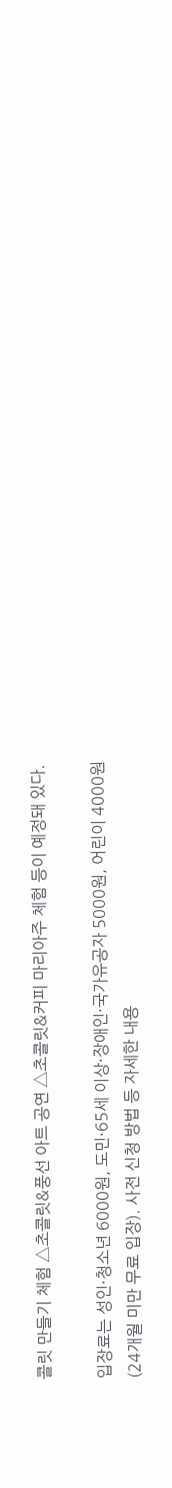콜릿 만들기 체험 △초콜릿&풍선 아트 공연 △초콜릿&커피 마리아주 체험 등이 예정돼 있다.

입장료는 성인·청소년 6000원, 도민·65세 이상·장애인·국가유공자 5000원, 어린이 4000원(24개월 미만 무료 입장). 사전 신청 방법 등 자세한 내용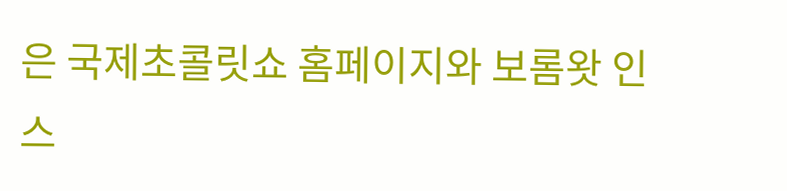은 국제초콜릿쇼 홈페이지와 보롬왓 인스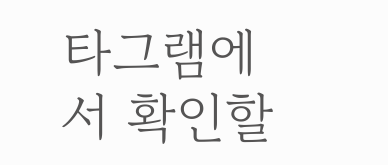타그램에서 확인할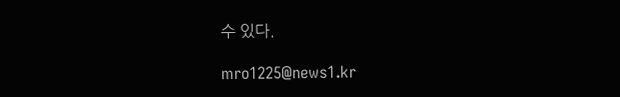수 있다.

mro1225@news1.kr